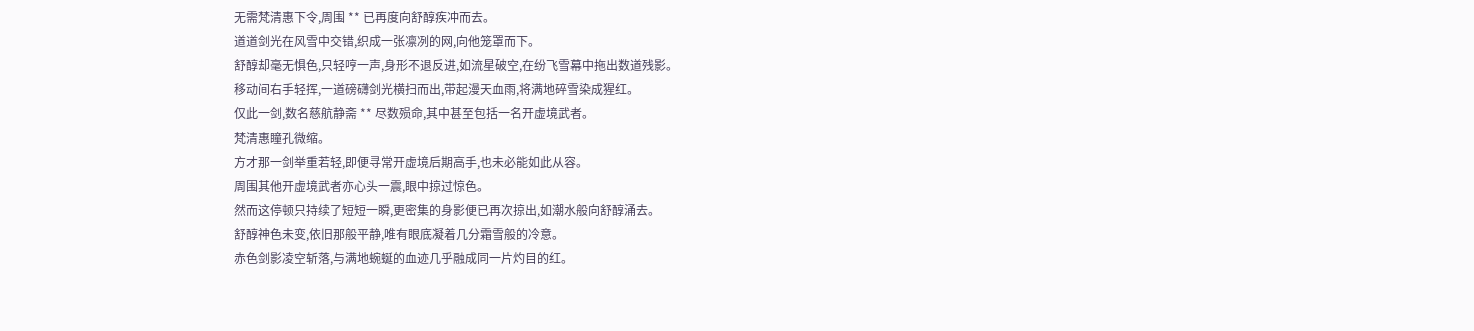无需梵清惠下令,周围 ** 已再度向舒醇疾冲而去。
道道剑光在风雪中交错,织成一张凛冽的网,向他笼罩而下。
舒醇却毫无惧色,只轻哼一声,身形不退反进,如流星破空,在纷飞雪幕中拖出数道残影。
移动间右手轻挥,一道磅礴剑光横扫而出,带起漫天血雨,将满地碎雪染成猩红。
仅此一剑,数名慈航静斋 ** 尽数殒命,其中甚至包括一名开虚境武者。
梵清惠瞳孔微缩。
方才那一剑举重若轻,即便寻常开虚境后期高手,也未必能如此从容。
周围其他开虚境武者亦心头一震,眼中掠过惊色。
然而这停顿只持续了短短一瞬,更密集的身影便已再次掠出,如潮水般向舒醇涌去。
舒醇神色未变,依旧那般平静,唯有眼底凝着几分霜雪般的冷意。
赤色剑影凌空斩落,与满地蜿蜒的血迹几乎融成同一片灼目的红。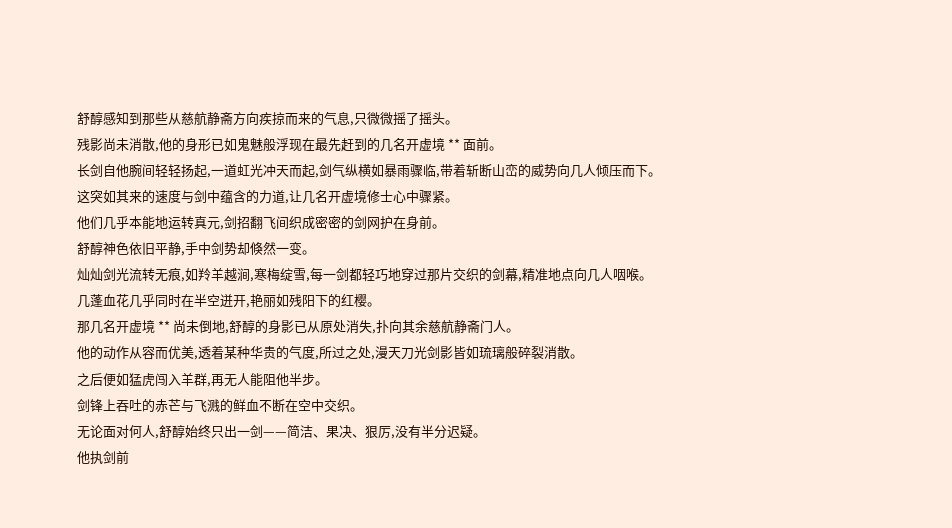舒醇感知到那些从慈航静斋方向疾掠而来的气息,只微微摇了摇头。
残影尚未消散,他的身形已如鬼魅般浮现在最先赶到的几名开虚境 ** 面前。
长剑自他腕间轻轻扬起,一道虹光冲天而起,剑气纵横如暴雨骤临,带着斩断山峦的威势向几人倾压而下。
这突如其来的速度与剑中蕴含的力道,让几名开虚境修士心中骤紧。
他们几乎本能地运转真元,剑招翻飞间织成密密的剑网护在身前。
舒醇神色依旧平静,手中剑势却倏然一变。
灿灿剑光流转无痕,如羚羊越涧,寒梅绽雪,每一剑都轻巧地穿过那片交织的剑幕,精准地点向几人咽喉。
几蓬血花几乎同时在半空迸开,艳丽如残阳下的红樱。
那几名开虚境 ** 尚未倒地,舒醇的身影已从原处消失,扑向其余慈航静斋门人。
他的动作从容而优美,透着某种华贵的气度,所过之处,漫天刀光剑影皆如琉璃般碎裂消散。
之后便如猛虎闯入羊群,再无人能阻他半步。
剑锋上吞吐的赤芒与飞溅的鲜血不断在空中交织。
无论面对何人,舒醇始终只出一剑——简洁、果决、狠厉,没有半分迟疑。
他执剑前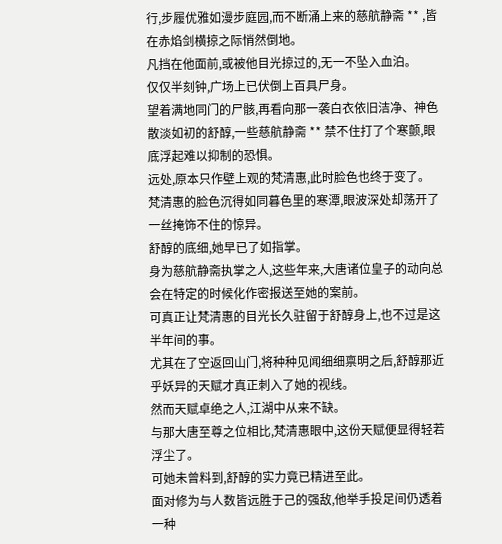行,步履优雅如漫步庭园,而不断涌上来的慈航静斋 ** ,皆在赤焰剑横掠之际悄然倒地。
凡挡在他面前,或被他目光掠过的,无一不坠入血泊。
仅仅半刻钟,广场上已伏倒上百具尸身。
望着满地同门的尸骸,再看向那一袭白衣依旧洁净、神色散淡如初的舒醇,一些慈航静斋 ** 禁不住打了个寒颤,眼底浮起难以抑制的恐惧。
远处,原本只作壁上观的梵清惠,此时脸色也终于变了。
梵清惠的脸色沉得如同暮色里的寒潭,眼波深处却荡开了一丝掩饰不住的惊异。
舒醇的底细,她早已了如指掌。
身为慈航静斋执掌之人,这些年来,大唐诸位皇子的动向总会在特定的时候化作密报送至她的案前。
可真正让梵清惠的目光长久驻留于舒醇身上,也不过是这半年间的事。
尤其在了空返回山门,将种种见闻细细禀明之后,舒醇那近乎妖异的天赋才真正刺入了她的视线。
然而天赋卓绝之人,江湖中从来不缺。
与那大唐至尊之位相比,梵清惠眼中,这份天赋便显得轻若浮尘了。
可她未曾料到,舒醇的实力竟已精进至此。
面对修为与人数皆远胜于己的强敌,他举手投足间仍透着一种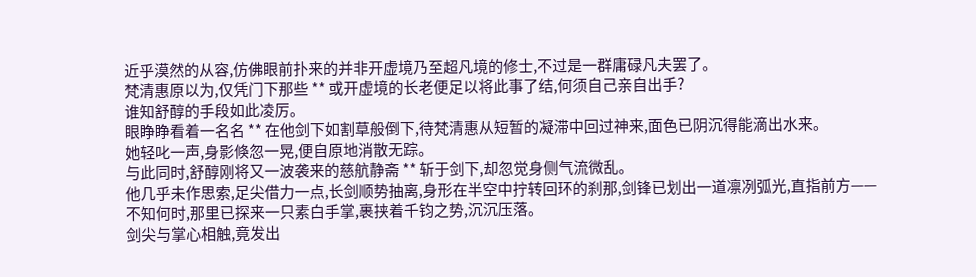近乎漠然的从容,仿佛眼前扑来的并非开虚境乃至超凡境的修士,不过是一群庸碌凡夫罢了。
梵清惠原以为,仅凭门下那些 ** 或开虚境的长老便足以将此事了结,何须自己亲自出手?
谁知舒醇的手段如此凌厉。
眼睁睁看着一名名 ** 在他剑下如割草般倒下,待梵清惠从短暂的凝滞中回过神来,面色已阴沉得能滴出水来。
她轻叱一声,身影倏忽一晃,便自原地消散无踪。
与此同时,舒醇刚将又一波袭来的慈航静斋 ** 斩于剑下,却忽觉身侧气流微乱。
他几乎未作思索,足尖借力一点,长剑顺势抽离,身形在半空中拧转回环的刹那,剑锋已划出一道凛冽弧光,直指前方——
不知何时,那里已探来一只素白手掌,裹挟着千钧之势,沉沉压落。
剑尖与掌心相触,竟发出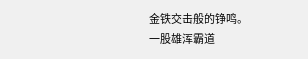金铁交击般的铮鸣。
一股雄浑霸道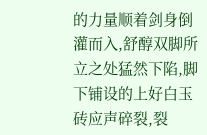的力量顺着剑身倒灌而入,舒醇双脚所立之处猛然下陷,脚下铺设的上好白玉砖应声碎裂,裂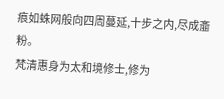痕如蛛网般向四周蔓延,十步之内,尽成齑粉。
梵清惠身为太和境修士,修为